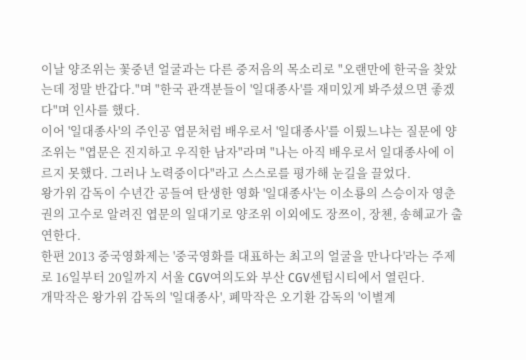이날 양조위는 꽃중년 얼굴과는 다른 중저음의 목소리로 "오랜만에 한국을 찾았는데 정말 반갑다."며 "한국 관객분들이 '일대종사'를 재미있게 봐주셨으면 좋겠다"며 인사를 했다.
이어 '일대종사'의 주인공 엽문처럼 배우로서 '일대종사'를 이뤘느냐는 질문에 양조위는 "엽문은 진지하고 우직한 남자"라며 "나는 아직 배우로서 일대종사에 이르지 못했다. 그러나 노력중이다"라고 스스로를 평가해 눈길을 끌었다.
왕가위 감독이 수년간 공들여 탄생한 영화 '일대종사'는 이소룡의 스승이자 영춘권의 고수로 알려진 엽문의 일대기로 양조위 이외에도 장쯔이, 장첸, 송혜교가 출연한다.
한편 2013 중국영화제는 '중국영화를 대표하는 최고의 얼굴을 만나다'라는 주제로 16일부터 20일까지 서울 CGV여의도와 부산 CGV센텀시티에서 열린다.
개막작은 왕가위 감독의 '일대종사', 폐막작은 오기환 감독의 '이별계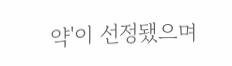약'이 선정됐으며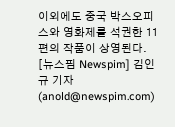이외에도 중국 박스오피스와 영화제를 석권한 11편의 작품이 상영된다.
[뉴스핌 Newspim] 김인규 기자 (anold@newspim.com)